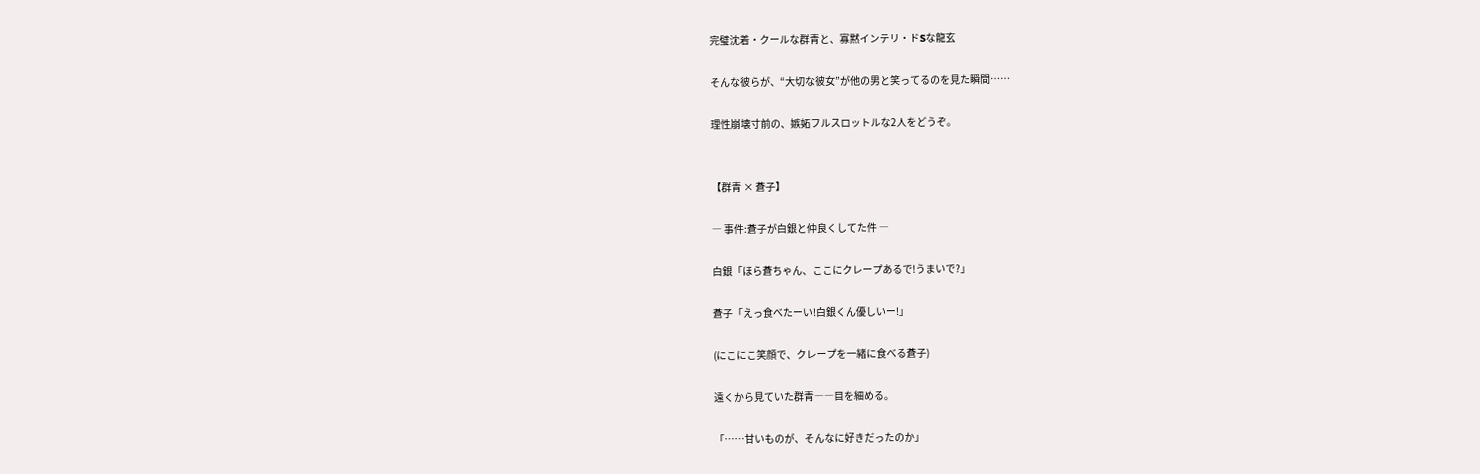完璧沈着・クールな群青と、寡黙インテリ・ドSな龍玄

そんな彼らが、“大切な彼女”が他の男と笑ってるのを見た瞬間……

理性崩壊寸前の、嫉妬フルスロットルな2人をどうぞ。


【群青 × 蒼子】

― 事件:蒼子が白銀と仲良くしてた件 ―

白銀「ほら蒼ちゃん、ここにクレープあるで!うまいで?」

蒼子「えっ食べたーい!白銀くん優しいー!」

(にこにこ笑顔で、クレープを一緒に食べる蒼子)

遠くから見ていた群青――目を細める。

「……甘いものが、そんなに好きだったのか」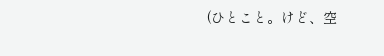(ひとこと。けど、空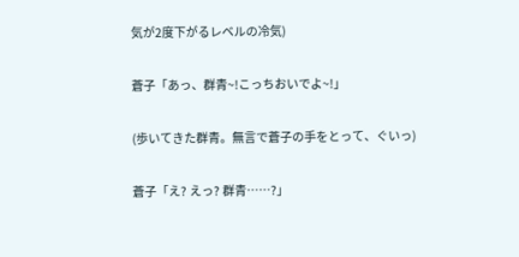気が2度下がるレベルの冷気)

蒼子「あっ、群青~!こっちおいでよ~!」

(歩いてきた群青。無言で蒼子の手をとって、ぐいっ)

蒼子「え? えっ? 群青……?」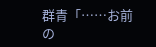群青「……お前の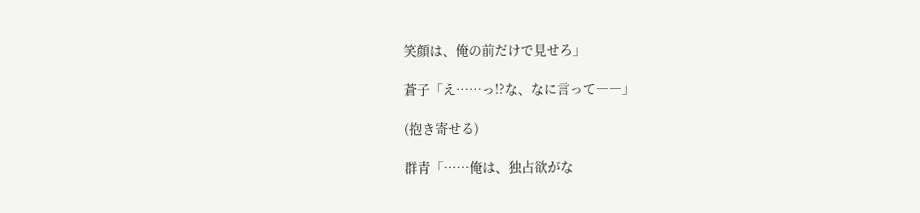笑顔は、俺の前だけで見せろ」

蒼子「え……っ!?な、なに言って――」

(抱き寄せる)

群青「……俺は、独占欲がな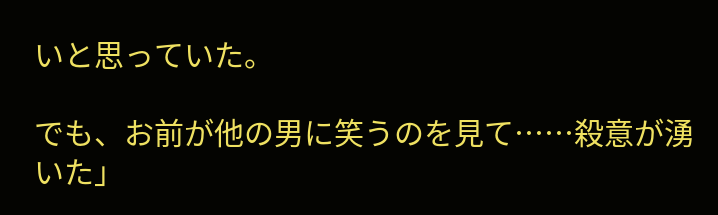いと思っていた。

でも、お前が他の男に笑うのを見て……殺意が湧いた」